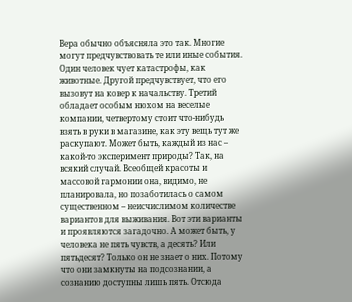Вера обычно объясняла это так. Многие могут предчувствовать те или иные события. Один человек чует катастрофы, как животные. Другой предчувствует, что его вызовут на ковер к начальству. Третий обладает особым нюхом на веселые компании, четвертому стоит что-нибудь взять в руки в магазине, как эту вещь тут же раскупают. Может быть, каждый из нас – какой-то эксперимент природы? Так, на всякий случай. Всеобщей красоты и массовой гармонии она, видимо, не планировала, но позаботилась о самом существенном – неисчислимом количестве вариантов для выживания. Вот эти варианты и проявляются загадочно. А может быть, у человека не пять чувств, а десять? Или пятьдесят? Только он не знает о них. Потому что они замкнуты на подсознании, а сознанию доступны лишь пять. Отсюда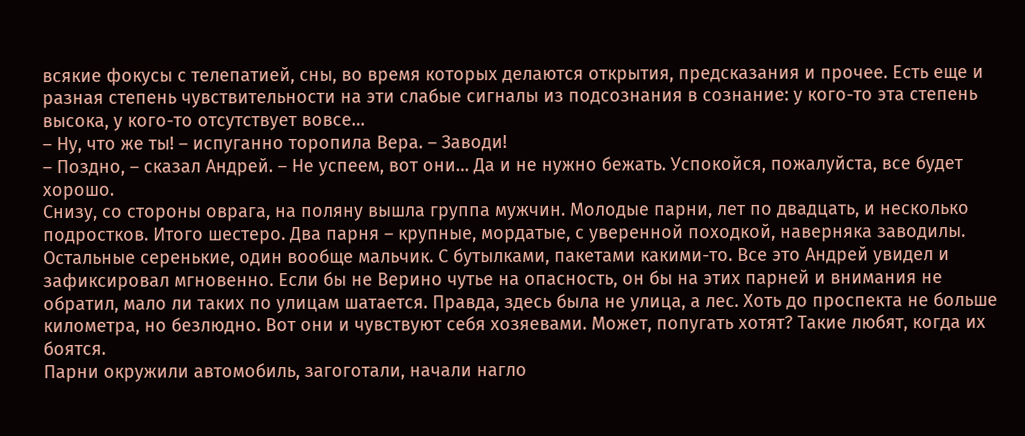всякие фокусы с телепатией, сны, во время которых делаются открытия, предсказания и прочее. Есть еще и разная степень чувствительности на эти слабые сигналы из подсознания в сознание: у кого-то эта степень высока, у кого-то отсутствует вовсе…
– Ну, что же ты! – испуганно торопила Вера. – Заводи!
– Поздно, – сказал Андрей. – Не успеем, вот они… Да и не нужно бежать. Успокойся, пожалуйста, все будет хорошо.
Снизу, со стороны оврага, на поляну вышла группа мужчин. Молодые парни, лет по двадцать, и несколько подростков. Итого шестеро. Два парня – крупные, мордатые, с уверенной походкой, наверняка заводилы. Остальные серенькие, один вообще мальчик. С бутылками, пакетами какими-то. Все это Андрей увидел и зафиксировал мгновенно. Если бы не Верино чутье на опасность, он бы на этих парней и внимания не обратил, мало ли таких по улицам шатается. Правда, здесь была не улица, а лес. Хоть до проспекта не больше километра, но безлюдно. Вот они и чувствуют себя хозяевами. Может, попугать хотят? Такие любят, когда их боятся.
Парни окружили автомобиль, загоготали, начали нагло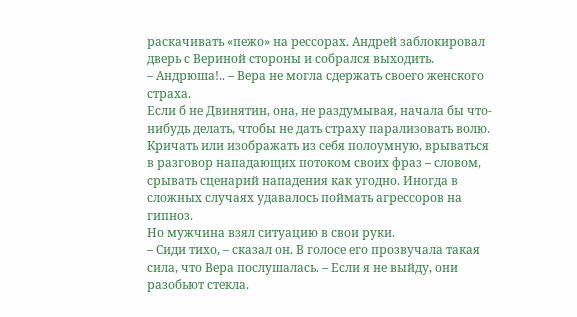раскачивать «пежо» на рессорах. Андрей заблокировал дверь с Вериной стороны и собрался выходить.
– Андрюша!.. – Вера не могла сдержать своего женского страха.
Если б не Двинятин, она, не раздумывая, начала бы что-нибудь делать, чтобы не дать страху парализовать волю. Кричать или изображать из себя полоумную, врываться в разговор нападающих потоком своих фраз – словом, срывать сценарий нападения как угодно. Иногда в сложных случаях удавалось поймать агрессоров на гипноз.
Но мужчина взял ситуацию в свои руки.
– Сиди тихо, – сказал он. В голосе его прозвучала такая сила, что Вера послушалась. – Если я не выйду, они разобьют стекла.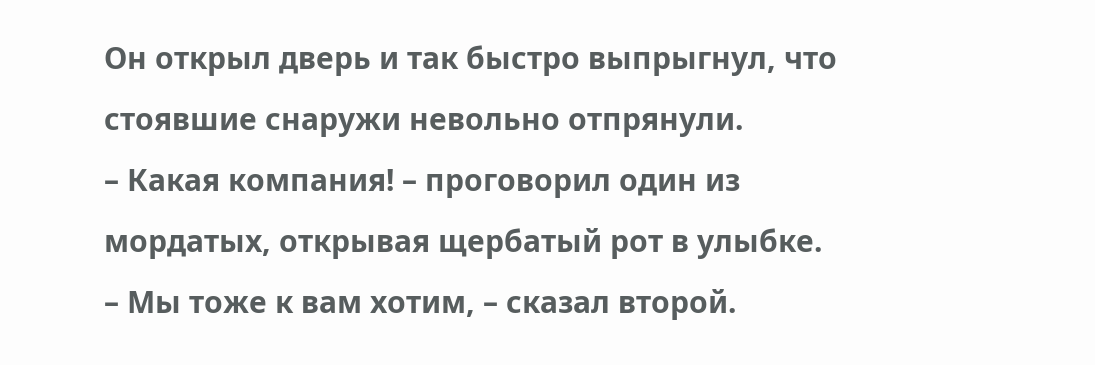Он открыл дверь и так быстро выпрыгнул, что стоявшие снаружи невольно отпрянули.
– Какая компания! – проговорил один из мордатых, открывая щербатый рот в улыбке.
– Мы тоже к вам хотим, – сказал второй.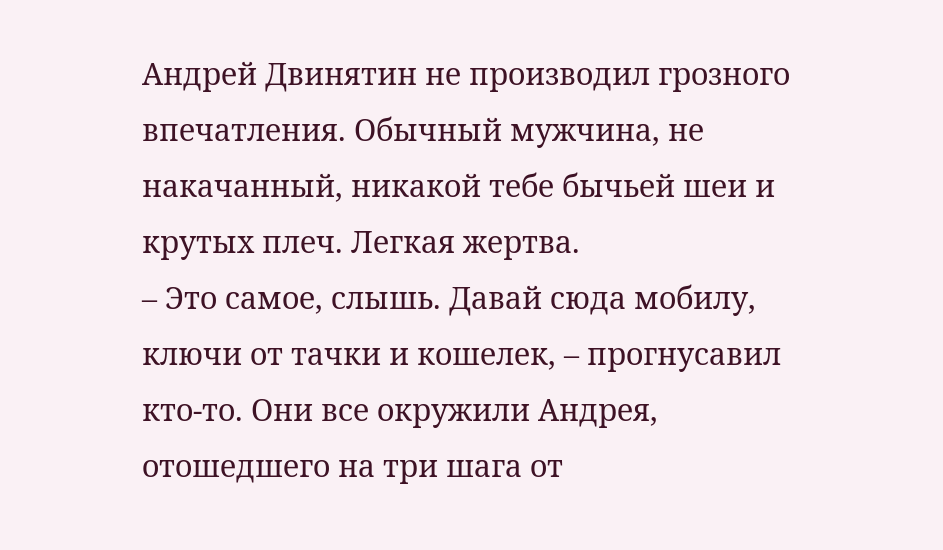Андрей Двинятин не производил грозного впечатления. Обычный мужчина, не накачанный, никакой тебе бычьей шеи и крутых плеч. Легкая жертва.
– Это самое, слышь. Давай сюда мобилу, ключи от тачки и кошелек, – прогнусавил кто-то. Они все окружили Андрея, отошедшего на три шага от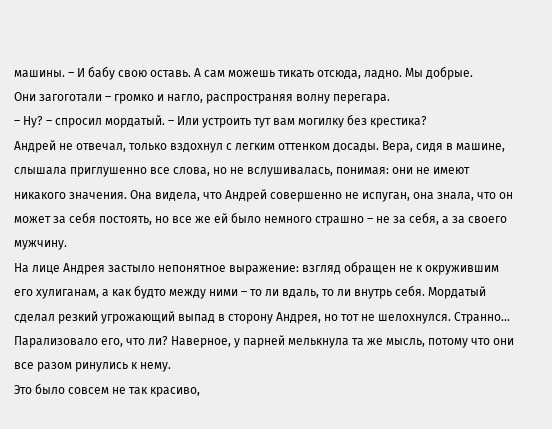машины. – И бабу свою оставь. А сам можешь тикать отсюда, ладно. Мы добрые.
Они загоготали – громко и нагло, распространяя волну перегара.
– Ну? – спросил мордатый. – Или устроить тут вам могилку без крестика?
Андрей не отвечал, только вздохнул с легким оттенком досады. Вера, сидя в машине, слышала приглушенно все слова, но не вслушивалась, понимая: они не имеют никакого значения. Она видела, что Андрей совершенно не испуган, она знала, что он может за себя постоять, но все же ей было немного страшно – не за себя, а за своего мужчину.
На лице Андрея застыло непонятное выражение: взгляд обращен не к окружившим его хулиганам, а как будто между ними – то ли вдаль, то ли внутрь себя. Мордатый сделал резкий угрожающий выпад в сторону Андрея, но тот не шелохнулся. Странно… Парализовало его, что ли? Наверное, у парней мелькнула та же мысль, потому что они все разом ринулись к нему.
Это было совсем не так красиво,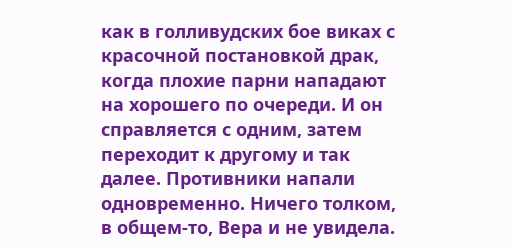как в голливудских бое виках с красочной постановкой драк, когда плохие парни нападают на хорошего по очереди. И он справляется с одним, затем переходит к другому и так далее. Противники напали одновременно. Ничего толком, в общем-то, Вера и не увидела.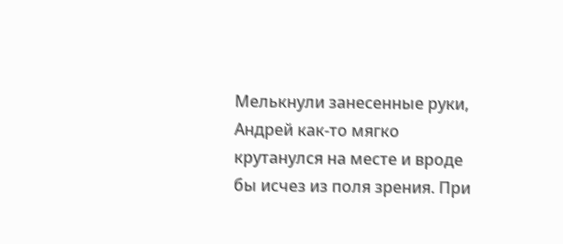Мелькнули занесенные руки, Андрей как-то мягко крутанулся на месте и вроде бы исчез из поля зрения. При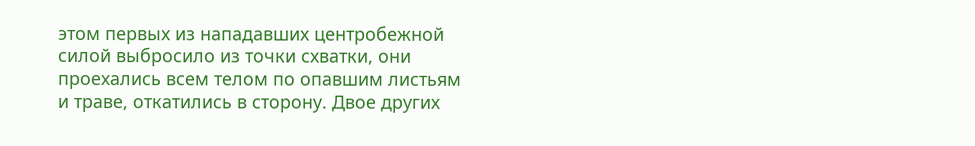этом первых из нападавших центробежной силой выбросило из точки схватки, они проехались всем телом по опавшим листьям и траве, откатились в сторону. Двое других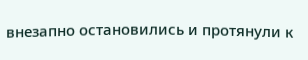внезапно остановились и протянули к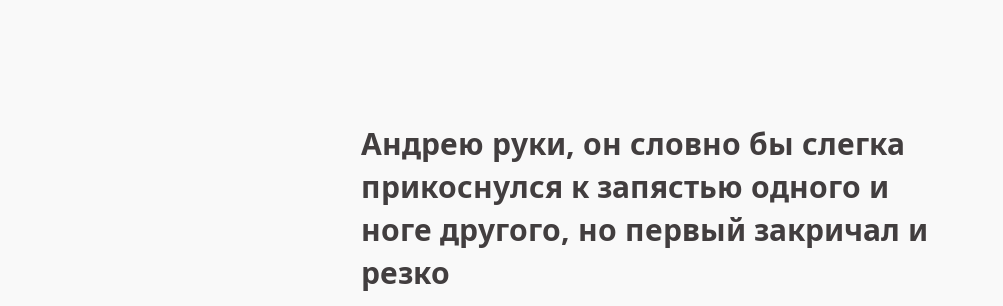Андрею руки, он словно бы слегка прикоснулся к запястью одного и ноге другого, но первый закричал и резко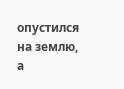опустился на землю, а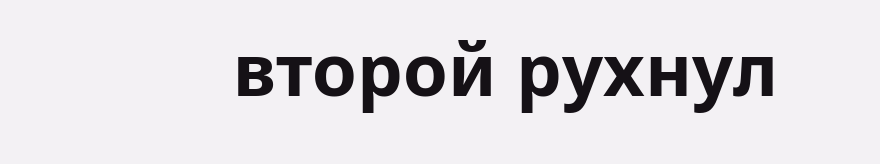второй рухнул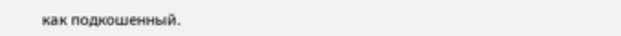как подкошенный.